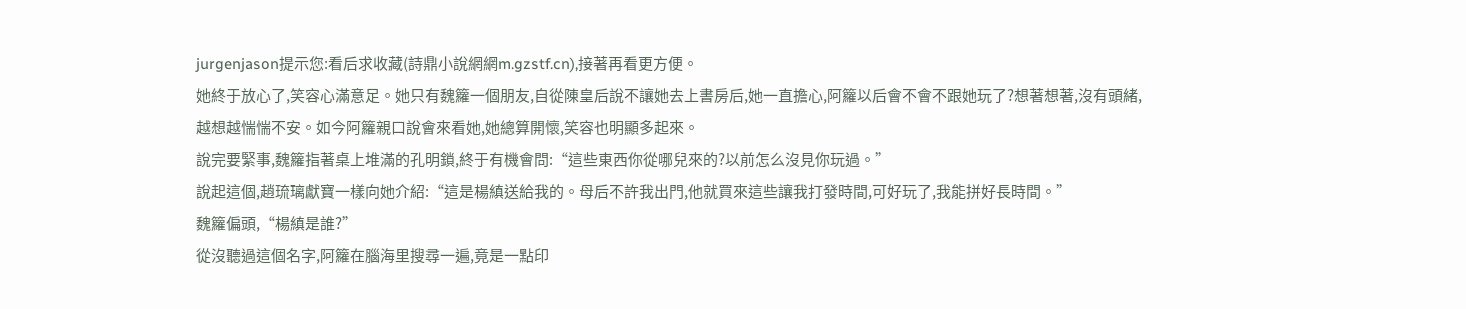jurgenjason提示您:看后求收藏(詩鼎小說網網m.gzstf.cn),接著再看更方便。
她終于放心了,笑容心滿意足。她只有魏籮一個朋友,自從陳皇后說不讓她去上書房后,她一直擔心,阿籮以后會不會不跟她玩了?想著想著,沒有頭緒,越想越惴惴不安。如今阿籮親口說會來看她,她總算開懷,笑容也明顯多起來。
說完要緊事,魏籮指著桌上堆滿的孔明鎖,終于有機會問:“這些東西你從哪兒來的?以前怎么沒見你玩過。”
說起這個,趙琉璃獻寶一樣向她介紹:“這是楊縝送給我的。母后不許我出門,他就買來這些讓我打發時間,可好玩了,我能拼好長時間。”
魏籮偏頭,“楊縝是誰?”
從沒聽過這個名字,阿籮在腦海里搜尋一遍,竟是一點印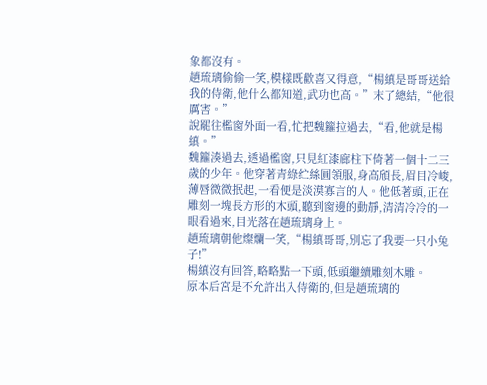象都沒有。
趙琉璃偷偷一笑,模樣既歡喜又得意,“楊縝是哥哥送給我的侍衛,他什么都知道,武功也高。”末了總結,“他很厲害。”
說罷往檻窗外面一看,忙把魏籮拉過去,“看,他就是楊縝。”
魏籮湊過去,透過檻窗,只見紅漆廊柱下倚著一個十二三歲的少年。他穿著青綠纻絲圓領服,身高頎長,眉目冷峻,薄唇微微抿起,一看便是淡漠寡言的人。他低著頭,正在雕刻一塊長方形的木頭,聽到窗邊的動靜,清清冷冷的一眼看過來,目光落在趙琉璃身上。
趙琉璃朝他燦爛一笑,“楊縝哥哥,別忘了我要一只小兔子!”
楊縝沒有回答,略略點一下頭,低頭繼續雕刻木雕。
原本后宮是不允許出入侍衛的,但是趙琉璃的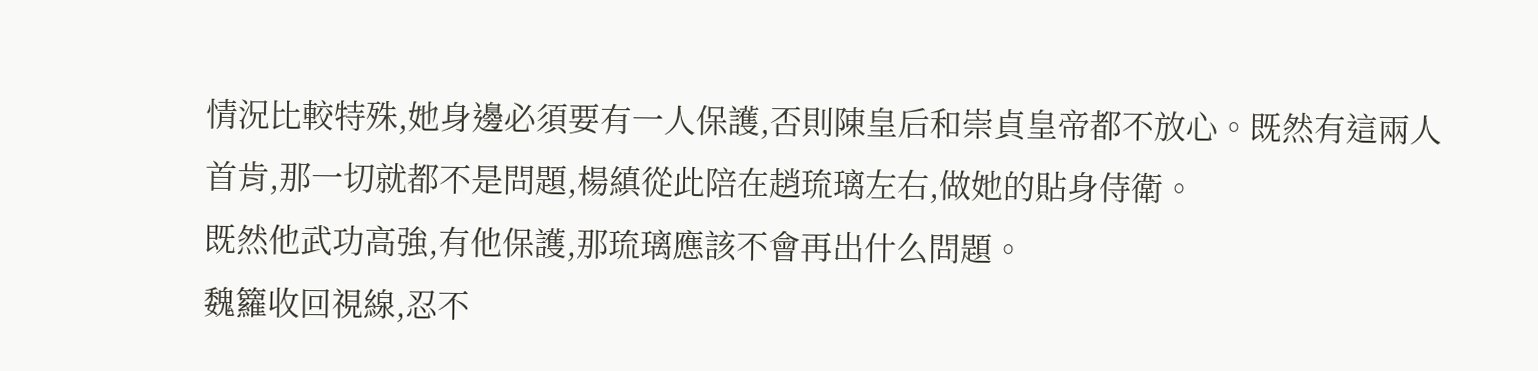情況比較特殊,她身邊必須要有一人保護,否則陳皇后和崇貞皇帝都不放心。既然有這兩人首肯,那一切就都不是問題,楊縝從此陪在趙琉璃左右,做她的貼身侍衛。
既然他武功高強,有他保護,那琉璃應該不會再出什么問題。
魏籮收回視線,忍不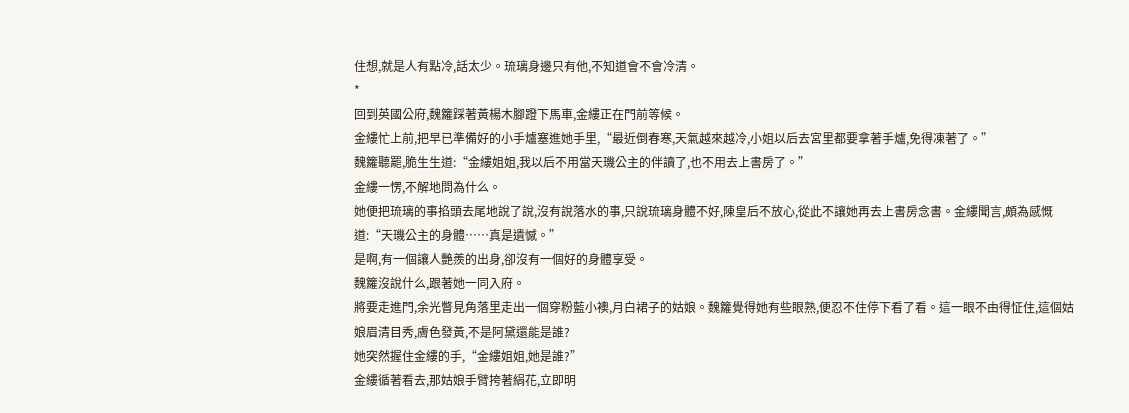住想,就是人有點冷,話太少。琉璃身邊只有他,不知道會不會冷清。
*
回到英國公府,魏籮踩著黃楊木腳蹬下馬車,金縷正在門前等候。
金縷忙上前,把早已準備好的小手爐塞進她手里,“最近倒春寒,天氣越來越冷,小姐以后去宮里都要拿著手爐,免得凍著了。”
魏籮聽罷,脆生生道:“金縷姐姐,我以后不用當天璣公主的伴讀了,也不用去上書房了。”
金縷一愣,不解地問為什么。
她便把琉璃的事掐頭去尾地說了說,沒有說落水的事,只說琉璃身體不好,陳皇后不放心,從此不讓她再去上書房念書。金縷聞言,頗為感慨道:“天璣公主的身體……真是遺憾。”
是啊,有一個讓人艷羨的出身,卻沒有一個好的身體享受。
魏籮沒說什么,跟著她一同入府。
將要走進門,余光瞥見角落里走出一個穿粉藍小襖,月白裙子的姑娘。魏籮覺得她有些眼熟,便忍不住停下看了看。這一眼不由得怔住,這個姑娘眉清目秀,膚色發黃,不是阿黛還能是誰?
她突然握住金縷的手,“金縷姐姐,她是誰?”
金縷循著看去,那姑娘手臂挎著絹花,立即明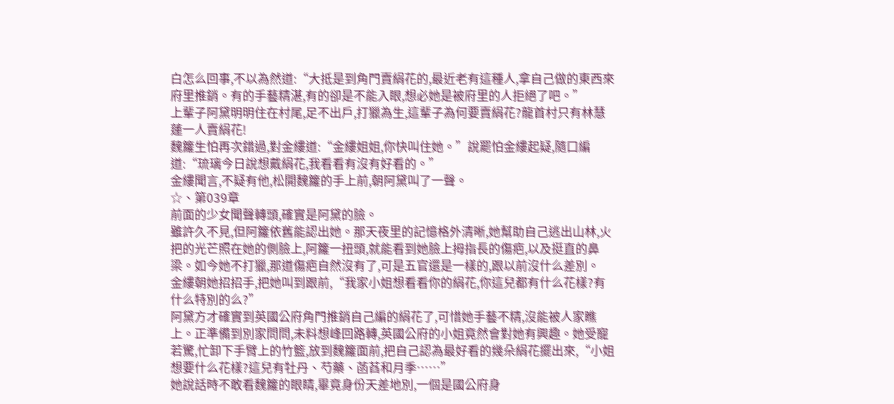白怎么回事,不以為然道:“大抵是到角門賣絹花的,最近老有這種人,拿自己做的東西來府里推銷。有的手藝精湛,有的卻是不能入眼,想必她是被府里的人拒絕了吧。”
上輩子阿黛明明住在村尾,足不出戶,打獵為生,這輩子為何要賣絹花?龍首村只有林慧蓮一人賣絹花!
魏籮生怕再次錯過,對金縷道:“金縷姐姐,你快叫住她。”說罷怕金縷起疑,隨口編道:“琉璃今日說想戴絹花,我看看有沒有好看的。”
金縷聞言,不疑有他,松開魏籮的手上前,朝阿黛叫了一聲。
☆、第039章
前面的少女聞聲轉頭,確實是阿黛的臉。
雖許久不見,但阿籮依舊能認出她。那天夜里的記憶格外清晰,她幫助自己逃出山林,火把的光芒照在她的側臉上,阿籮一扭頭,就能看到她臉上拇指長的傷疤,以及挺直的鼻梁。如今她不打獵,那道傷疤自然沒有了,可是五官還是一樣的,跟以前沒什么差別。
金縷朝她招招手,把她叫到跟前,“我家小姐想看看你的絹花,你這兒都有什么花樣?有什么特別的么?”
阿黛方才確實到英國公府角門推銷自己編的絹花了,可惜她手藝不精,沒能被人家瞧上。正準備到別家問問,未料想峰回路轉,英國公府的小姐竟然會對她有興趣。她受寵若驚,忙卸下手臂上的竹籃,放到魏籮面前,把自己認為最好看的幾朵絹花擺出來,“小姐想要什么花樣?這兒有牡丹、芍藥、菡萏和月季……”
她說話時不敢看魏籮的眼睛,畢竟身份天差地別,一個是國公府身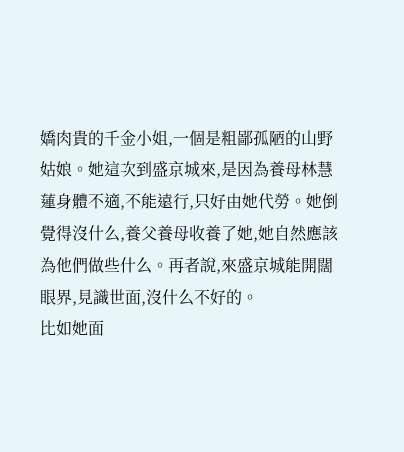嬌肉貴的千金小姐,一個是粗鄙孤陋的山野姑娘。她這次到盛京城來,是因為養母林慧蓮身體不適,不能遠行,只好由她代勞。她倒覺得沒什么,養父養母收養了她,她自然應該為他們做些什么。再者說,來盛京城能開闊眼界,見識世面,沒什么不好的。
比如她面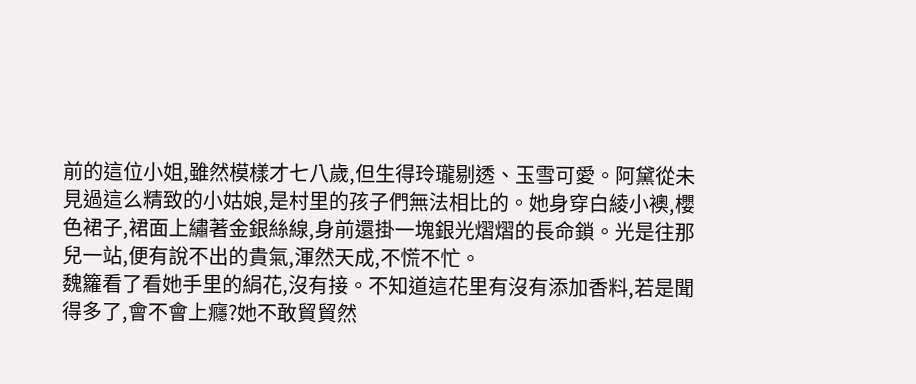前的這位小姐,雖然模樣才七八歲,但生得玲瓏剔透、玉雪可愛。阿黛從未見過這么精致的小姑娘,是村里的孩子們無法相比的。她身穿白綾小襖,櫻色裙子,裙面上繡著金銀絲線,身前還掛一塊銀光熠熠的長命鎖。光是往那兒一站,便有說不出的貴氣,渾然天成,不慌不忙。
魏籮看了看她手里的絹花,沒有接。不知道這花里有沒有添加香料,若是聞得多了,會不會上癮?她不敢貿貿然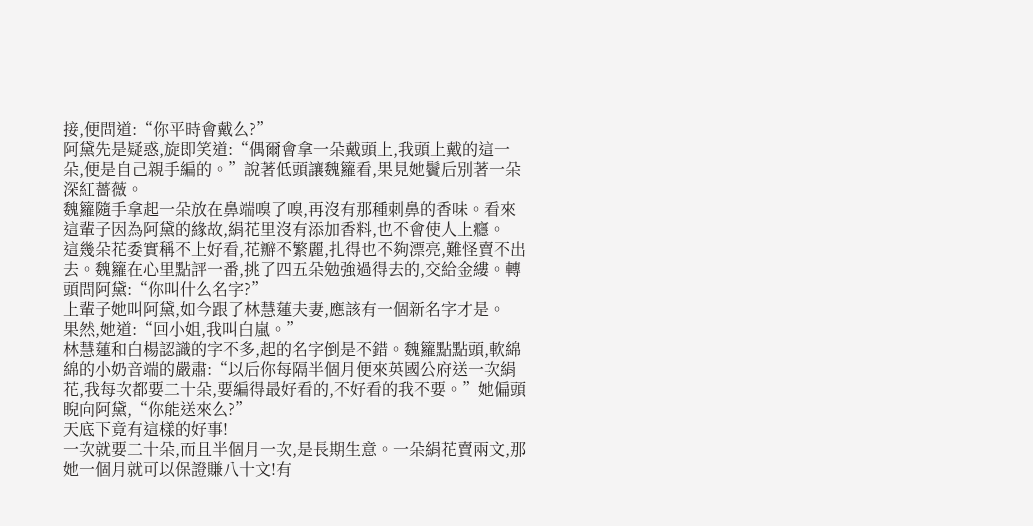接,便問道:“你平時會戴么?”
阿黛先是疑惑,旋即笑道:“偶爾會拿一朵戴頭上,我頭上戴的這一朵,便是自己親手編的。”說著低頭讓魏籮看,果見她鬢后別著一朵深紅薔薇。
魏籮隨手拿起一朵放在鼻端嗅了嗅,再沒有那種刺鼻的香味。看來這輩子因為阿黛的緣故,絹花里沒有添加香料,也不會使人上癮。
這幾朵花委實稱不上好看,花瓣不繁麗,扎得也不夠漂亮,難怪賣不出去。魏籮在心里點評一番,挑了四五朵勉強過得去的,交給金縷。轉頭問阿黛:“你叫什么名字?”
上輩子她叫阿黛,如今跟了林慧蓮夫妻,應該有一個新名字才是。
果然,她道:“回小姐,我叫白嵐。”
林慧蓮和白楊認識的字不多,起的名字倒是不錯。魏籮點點頭,軟綿綿的小奶音端的嚴肅:“以后你每隔半個月便來英國公府送一次絹花,我每次都要二十朵,要編得最好看的,不好看的我不要。”她偏頭睨向阿黛,“你能送來么?”
天底下竟有這樣的好事!
一次就要二十朵,而且半個月一次,是長期生意。一朵絹花賣兩文,那她一個月就可以保證賺八十文!有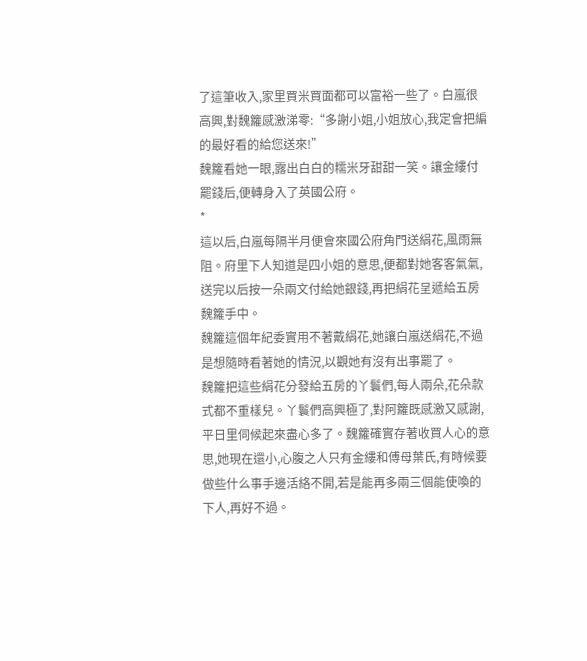了這筆收入,家里買米買面都可以富裕一些了。白嵐很高興,對魏籮感激涕零:“多謝小姐,小姐放心,我定會把編的最好看的給您送來!”
魏籮看她一眼,露出白白的糯米牙甜甜一笑。讓金縷付罷錢后,便轉身入了英國公府。
*
這以后,白嵐每隔半月便會來國公府角門送絹花,風雨無阻。府里下人知道是四小姐的意思,便都對她客客氣氣,送完以后按一朵兩文付給她銀錢,再把絹花呈遞給五房魏籮手中。
魏籮這個年紀委實用不著戴絹花,她讓白嵐送絹花,不過是想隨時看著她的情況,以觀她有沒有出事罷了。
魏籮把這些絹花分發給五房的丫鬟們,每人兩朵,花朵款式都不重樣兒。丫鬟們高興極了,對阿籮既感激又感謝,平日里伺候起來盡心多了。魏籮確實存著收買人心的意思,她現在還小,心腹之人只有金縷和傅母葉氏,有時候要做些什么事手邊活絡不開,若是能再多兩三個能使喚的下人,再好不過。